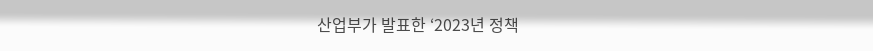산업부가 발표한 ‘2023년 정책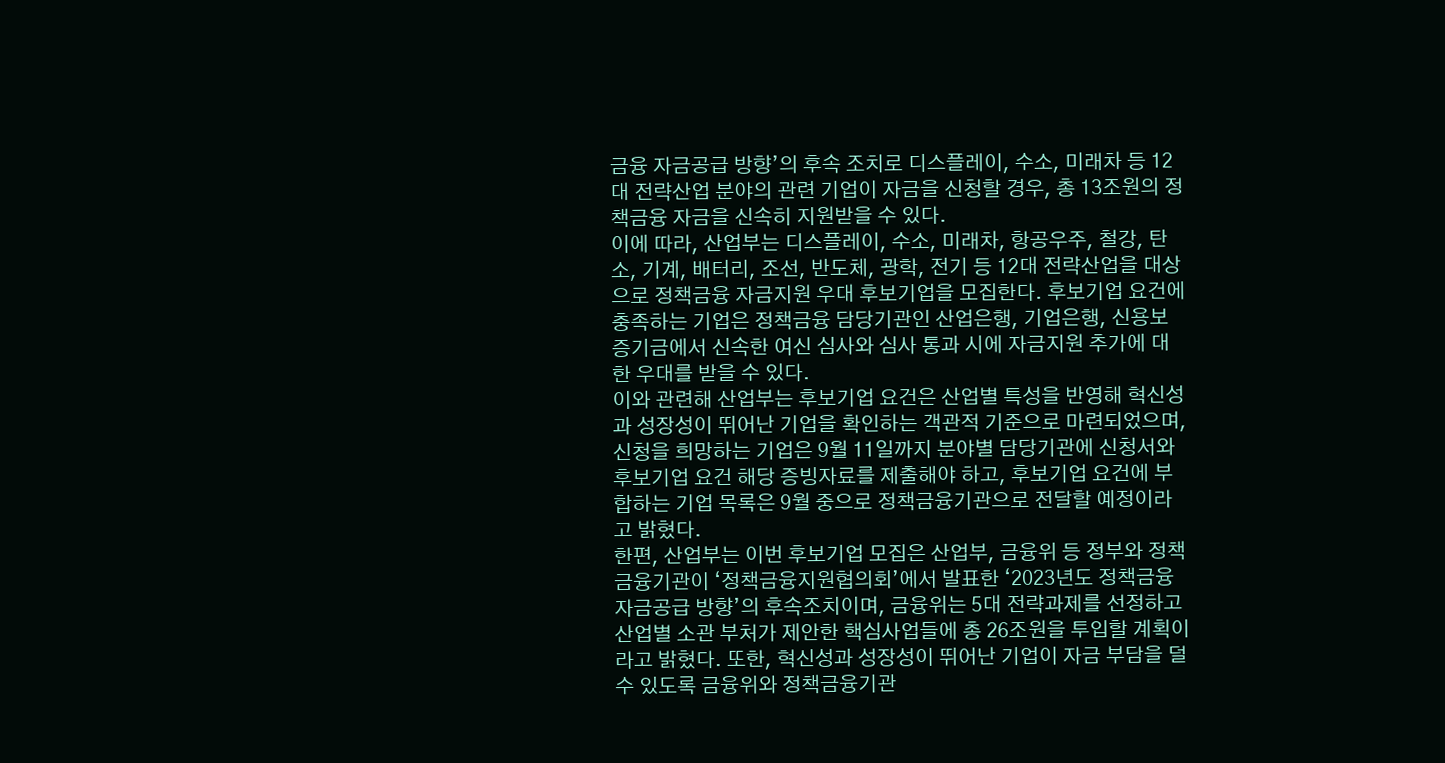금융 자금공급 방향’의 후속 조치로 디스플레이, 수소, 미래차 등 12대 전략산업 분야의 관련 기업이 자금을 신청할 경우, 총 13조원의 정책금융 자금을 신속히 지원받을 수 있다.
이에 따라, 산업부는 디스플레이, 수소, 미래차, 항공우주, 철강, 탄소, 기계, 배터리, 조선, 반도체, 광학, 전기 등 12대 전략산업을 대상으로 정책금융 자금지원 우대 후보기업을 모집한다. 후보기업 요건에 충족하는 기업은 정책금융 담당기관인 산업은행, 기업은행, 신용보증기금에서 신속한 여신 심사와 심사 통과 시에 자금지원 추가에 대한 우대를 받을 수 있다.
이와 관련해 산업부는 후보기업 요건은 산업별 특성을 반영해 혁신성과 성장성이 뛰어난 기업을 확인하는 객관적 기준으로 마련되었으며, 신청을 희망하는 기업은 9월 11일까지 분야별 담당기관에 신청서와 후보기업 요건 해당 증빙자료를 제출해야 하고, 후보기업 요건에 부합하는 기업 목록은 9월 중으로 정책금융기관으로 전달할 예정이라고 밝혔다.
한편, 산업부는 이번 후보기업 모집은 산업부, 금융위 등 정부와 정책금융기관이 ‘정책금융지원협의회’에서 발표한 ‘2023년도 정책금융 자금공급 방향’의 후속조치이며, 금융위는 5대 전략과제를 선정하고 산업별 소관 부처가 제안한 핵심사업들에 총 26조원을 투입할 계획이라고 밝혔다. 또한, 혁신성과 성장성이 뛰어난 기업이 자금 부담을 덜 수 있도록 금융위와 정책금융기관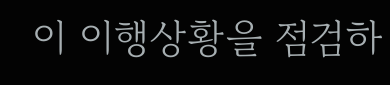이 이행상황을 점검하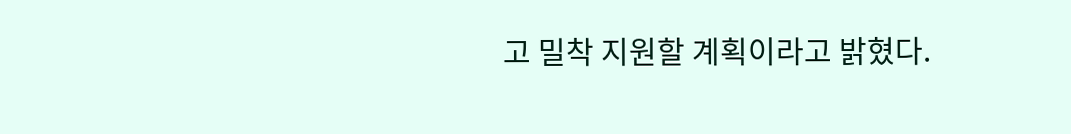고 밀착 지원할 계획이라고 밝혔다.